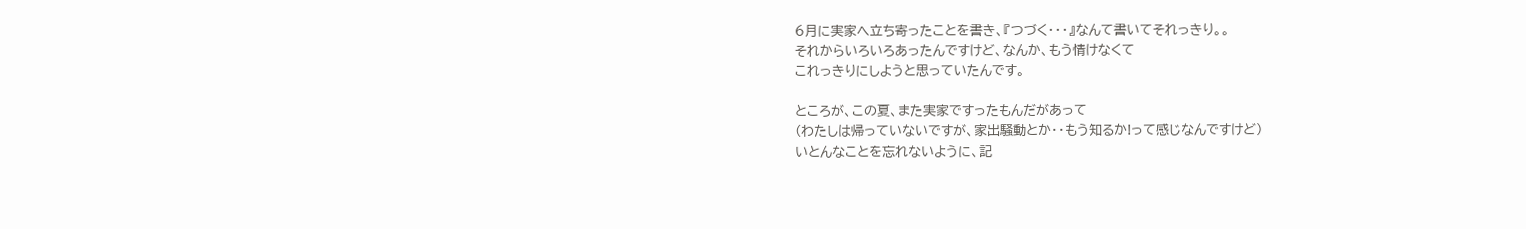6月に実家へ立ち寄ったことを書き、『つづく・・・』なんて書いてそれっきり。。
それからいろいろあったんですけど、なんか、もう情けなくて
これっきりにしようと思っていたんです。

ところが、この夏、また実家ですったもんだがあって
(わたしは帰っていないですが、家出騒動とか・・もう知るか!って感じなんですけど)
いとんなことを忘れないように、記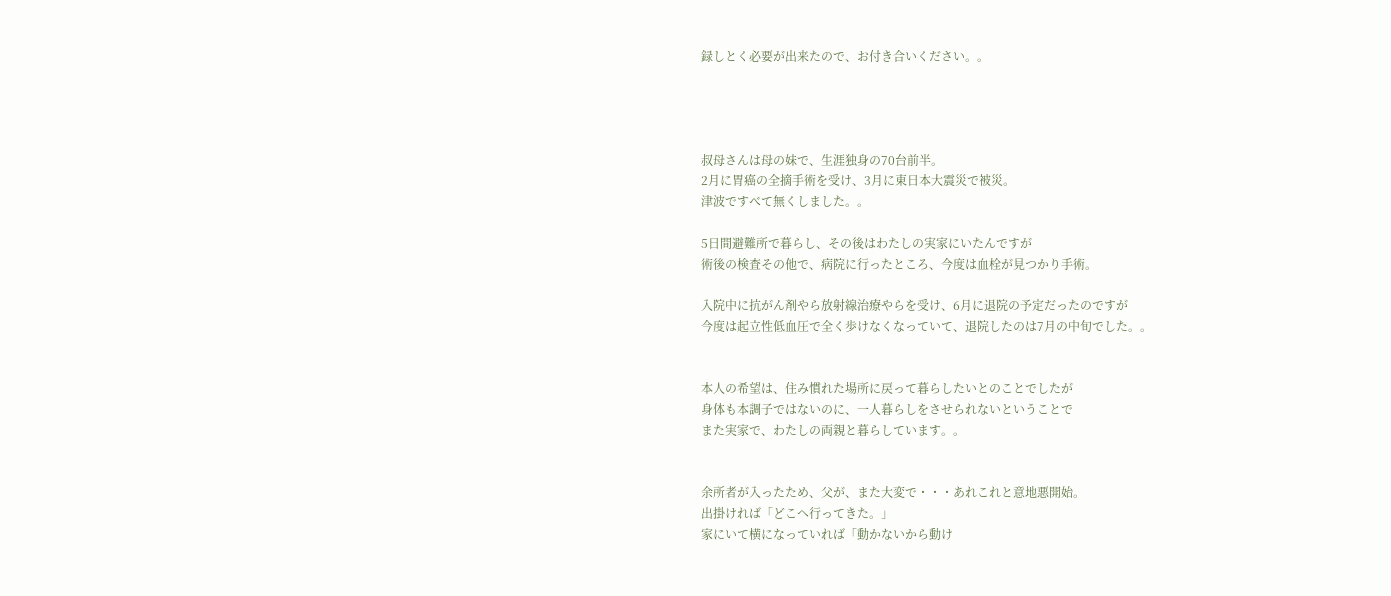録しとく必要が出来たので、お付き合いください。。




叔母さんは母の妹で、生涯独身の70台前半。
2月に胃癌の全摘手術を受け、3月に東日本大震災で被災。
津波ですべて無くしました。。

5日間避難所で暮らし、その後はわたしの実家にいたんですが
術後の検査その他で、病院に行ったところ、今度は血栓が見つかり手術。

入院中に抗がん剤やら放射線治療やらを受け、6月に退院の予定だったのですが
今度は起立性低血圧で全く歩けなくなっていて、退院したのは7月の中旬でした。。


本人の希望は、住み慣れた場所に戻って暮らしたいとのことでしたが
身体も本調子ではないのに、一人暮らしをさせられないということで
また実家で、わたしの両親と暮らしています。。


余所者が入ったため、父が、また大変で・・・あれこれと意地悪開始。
出掛ければ「どこへ行ってきた。」
家にいて横になっていれば「動かないから動け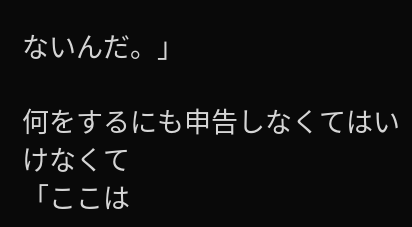ないんだ。」

何をするにも申告しなくてはいけなくて
「ここは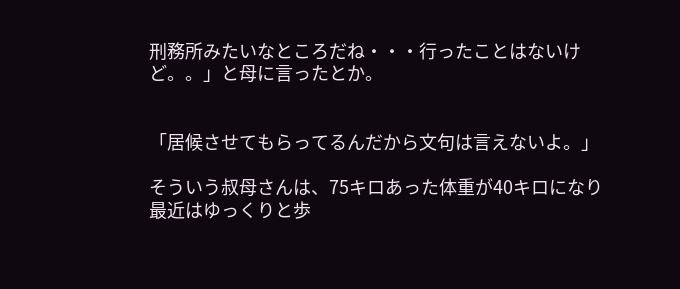刑務所みたいなところだね・・・行ったことはないけど。。」と母に言ったとか。


「居候させてもらってるんだから文句は言えないよ。」

そういう叔母さんは、75キロあった体重が40キロになり
最近はゆっくりと歩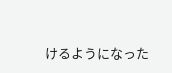けるようになった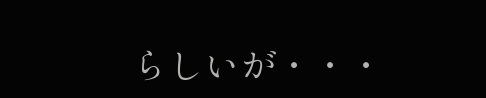らしいが・・・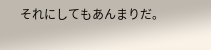それにしてもあんまりだ。